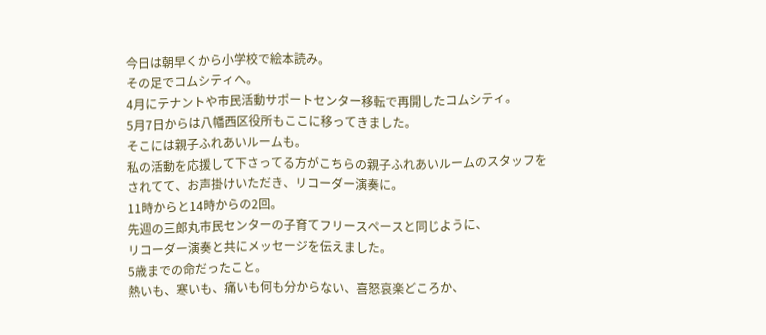今日は朝早くから小学校で絵本読み。
その足でコムシティへ。
4月にテナントや市民活動サポートセンター移転で再開したコムシティ。
5月7日からは八幡西区役所もここに移ってきました。
そこには親子ふれあいルームも。
私の活動を応援して下さってる方がこちらの親子ふれあいルームのスタッフを
されてて、お声掛けいただき、リコーダー演奏に。
11時からと14時からの2回。
先週の三郎丸市民センターの子育てフリースペースと同じように、
リコーダー演奏と共にメッセージを伝えました。
5歳までの命だったこと。
熱いも、寒いも、痛いも何も分からない、喜怒哀楽どころか、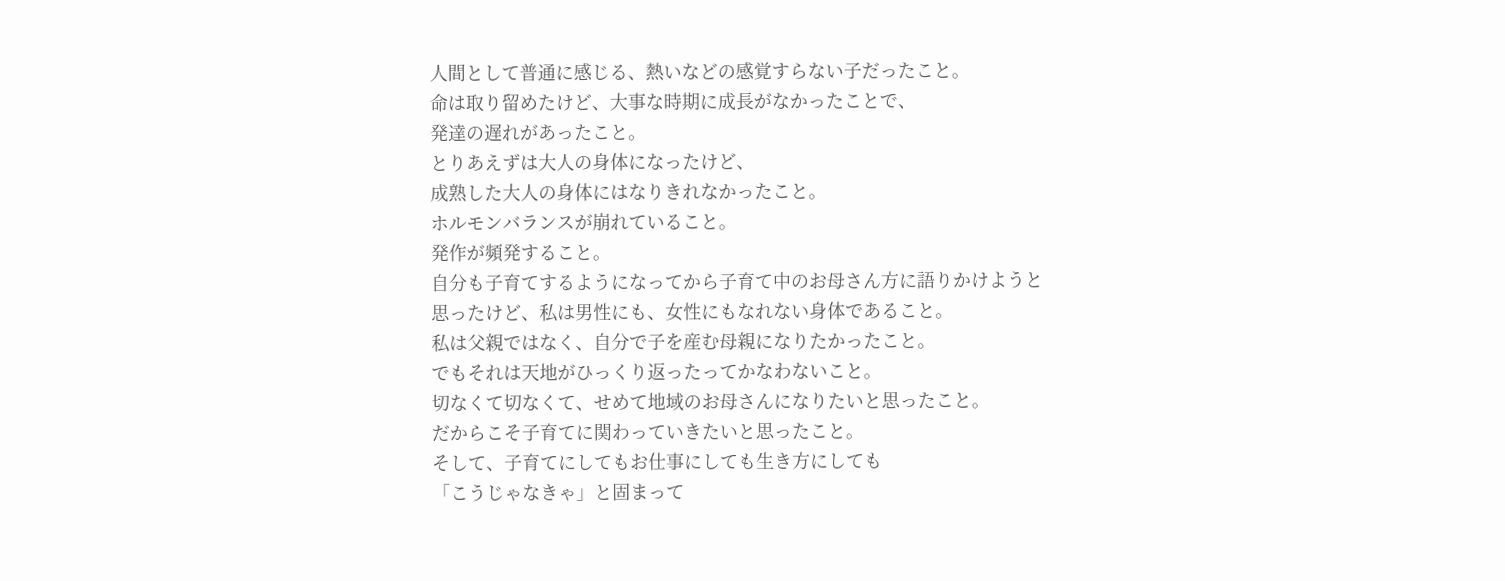人間として普通に感じる、熱いなどの感覚すらない子だったこと。
命は取り留めたけど、大事な時期に成長がなかったことで、
発達の遅れがあったこと。
とりあえずは大人の身体になったけど、
成熟した大人の身体にはなりきれなかったこと。
ホルモンバランスが崩れていること。
発作が頻発すること。
自分も子育てするようになってから子育て中のお母さん方に語りかけようと
思ったけど、私は男性にも、女性にもなれない身体であること。
私は父親ではなく、自分で子を産む母親になりたかったこと。
でもそれは天地がひっくり返ったってかなわないこと。
切なくて切なくて、せめて地域のお母さんになりたいと思ったこと。
だからこそ子育てに関わっていきたいと思ったこと。
そして、子育てにしてもお仕事にしても生き方にしても
「こうじゃなきゃ」と固まって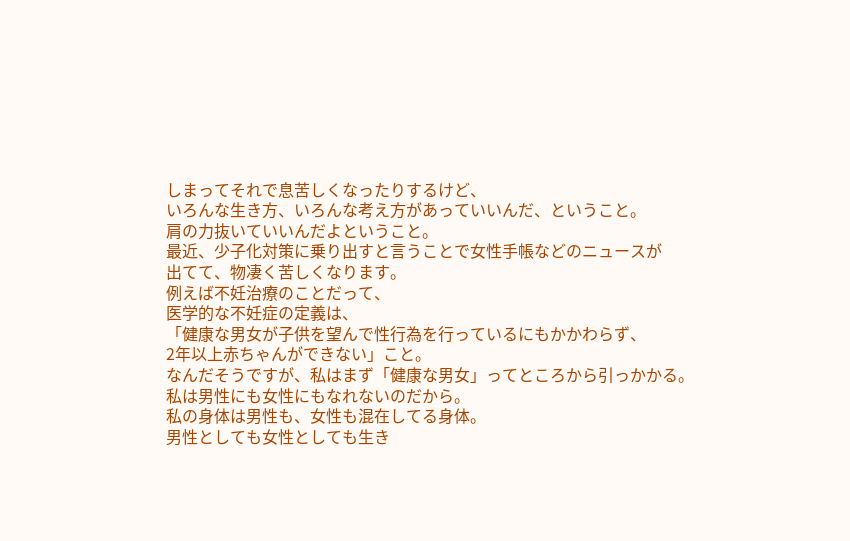しまってそれで息苦しくなったりするけど、
いろんな生き方、いろんな考え方があっていいんだ、ということ。
肩の力抜いていいんだよということ。
最近、少子化対策に乗り出すと言うことで女性手帳などのニュースが
出てて、物凄く苦しくなります。
例えば不妊治療のことだって、
医学的な不妊症の定義は、
「健康な男女が子供を望んで性行為を行っているにもかかわらず、
2年以上赤ちゃんができない」こと。
なんだそうですが、私はまず「健康な男女」ってところから引っかかる。
私は男性にも女性にもなれないのだから。
私の身体は男性も、女性も混在してる身体。
男性としても女性としても生き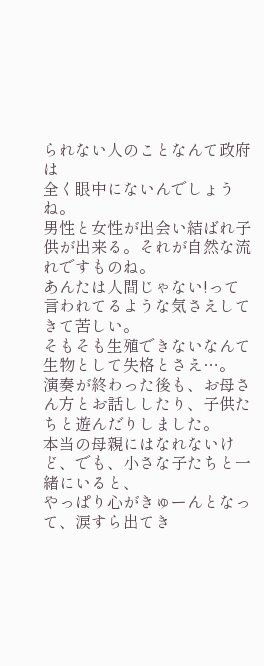られない人のことなんて政府は
全く眼中にないんでしょうね。
男性と女性が出会い結ばれ子供が出来る。それが自然な流れですものね。
あんたは人間じゃない!って言われてるような気さえしてきて苦しい。
そもそも生殖できないなんて生物として失格とさえ…。
演奏が終わった後も、お母さん方とお話ししたり、子供たちと遊んだりしました。
本当の母親にはなれないけど、でも、小さな子たちと一緒にいると、
やっぱり心がきゅーんとなって、涙すら出てき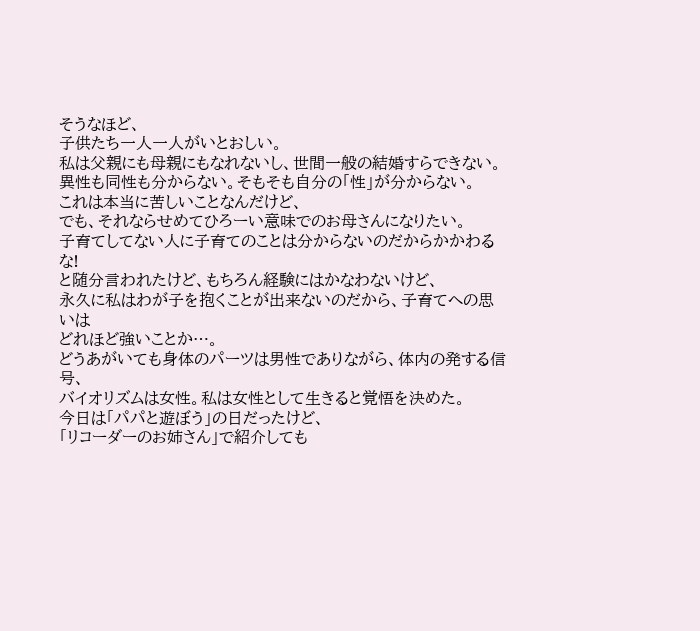そうなほど、
子供たち一人一人がいとおしい。
私は父親にも母親にもなれないし、世間一般の結婚すらできない。
異性も同性も分からない。そもそも自分の「性」が分からない。
これは本当に苦しいことなんだけど、
でも、それならせめてひろーい意味でのお母さんになりたい。
子育てしてない人に子育てのことは分からないのだからかかわるな!
と随分言われたけど、もちろん経験にはかなわないけど、
永久に私はわが子を抱くことが出来ないのだから、子育てへの思いは
どれほど強いことか…。
どうあがいても身体のパーツは男性でありながら、体内の発する信号、
バイオリズムは女性。私は女性として生きると覚悟を決めた。
今日は「パパと遊ぼう」の日だったけど、
「リコーダーのお姉さん」で紹介しても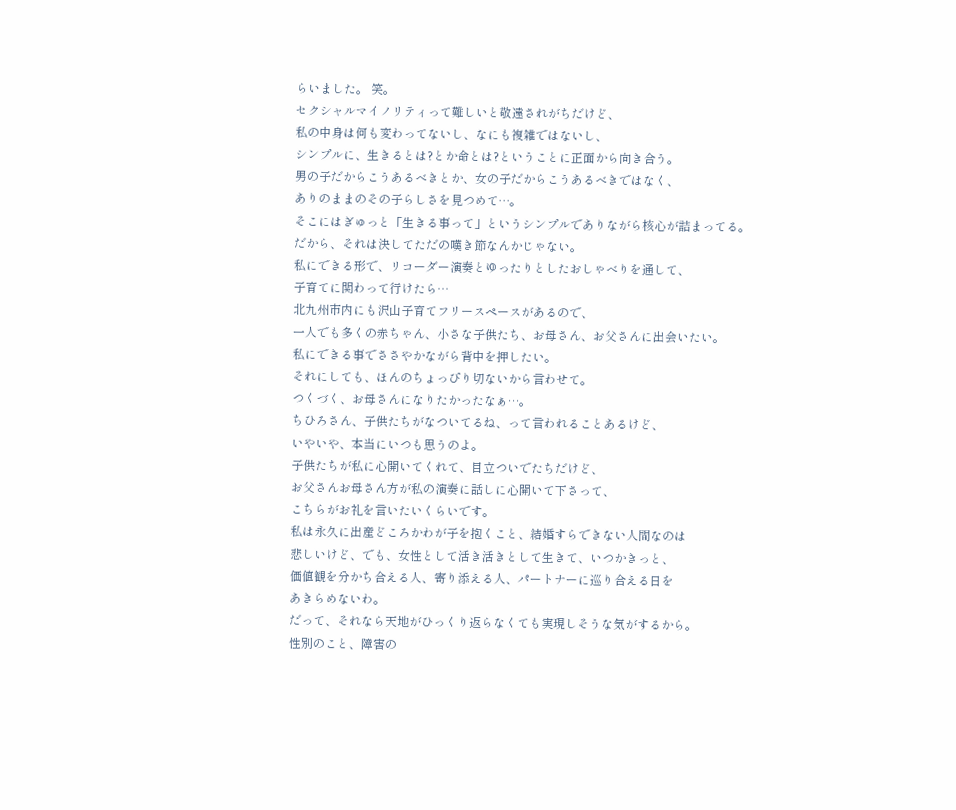らいました。 笑。
セクシャルマイノリティって難しいと敬遠されがちだけど、
私の中身は何も変わってないし、なにも複雑ではないし、
シンプルに、生きるとは?とか命とは?ということに正面から向き合う。
男の子だからこうあるべきとか、女の子だからこうあるべきではなく、
ありのままのその子らしさを見つめて…。
そこにはぎゅっと「生きる事って」というシンプルでありながら核心が詰まってる。
だから、それは決してただの嘆き節なんかじゃない。
私にできる形で、リコーダー演奏とゆったりとしたおしゃべりを通して、
子育てに関わって行けたら…
北九州市内にも沢山子育てフリースペースがあるので、
一人でも多くの赤ちゃん、小さな子供たち、お母さん、お父さんに出会いたい。
私にできる事でささやかながら背中を押したい。
それにしても、ほんのちょっぴり切ないから言わせて。
つくづく、お母さんになりたかったなぁ…。
ちひろさん、子供たちがなついてるね、って言われることあるけど、
いやいや、本当にいつも思うのよ。
子供たちが私に心開いてくれて、目立ついでたちだけど、
お父さんお母さん方が私の演奏に話しに心開いて下さって、
こちらがお礼を言いたいくらいです。
私は永久に出産どころかわが子を抱くこと、結婚すらできない人間なのは
悲しいけど、でも、女性として活き活きとして生きて、いつかきっと、
価値観を分かち合える人、寄り添える人、パートナーに巡り合える日を
あきらめないわ。
だって、それなら天地がひっくり返らなくても実現しそうな気がするから。
性別のこと、障害の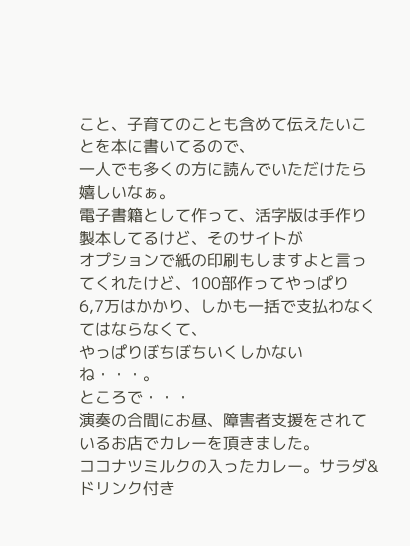こと、子育てのことも含めて伝えたいことを本に書いてるので、
一人でも多くの方に読んでいただけたら嬉しいなぁ。
電子書籍として作って、活字版は手作り製本してるけど、そのサイトが
オプションで紙の印刷もしますよと言ってくれたけど、100部作ってやっぱり
6,7万はかかり、しかも一括で支払わなくてはならなくて、
やっぱりぼちぼちいくしかないね・・・。
ところで・・・
演奏の合間にお昼、障害者支援をされているお店でカレーを頂きました。
ココナツミルクの入ったカレー。サラダ&ドリンク付き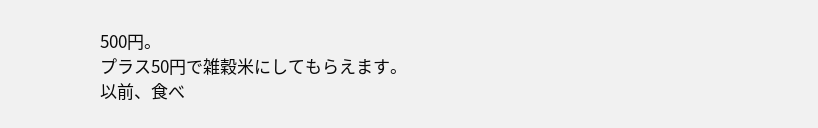500円。
プラス50円で雑穀米にしてもらえます。
以前、食べ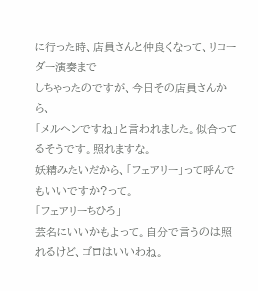に行った時、店員さんと仲良くなって、リコーダー演奏まで
しちゃったのですが、今日その店員さんから、
「メルヘンですね」と言われました。似合ってるそうです。照れますな。
妖精みたいだから、「フェアリー」って呼んでもいいですか?って。
「フェアリーちひろ」
芸名にいいかもよって。自分で言うのは照れるけど、ゴロはいいわね。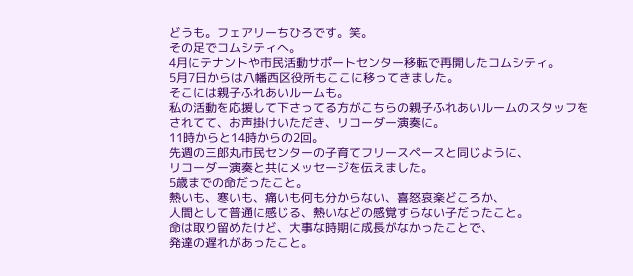どうも。フェアリーちひろです。笑。
その足でコムシティへ。
4月にテナントや市民活動サポートセンター移転で再開したコムシティ。
5月7日からは八幡西区役所もここに移ってきました。
そこには親子ふれあいルームも。
私の活動を応援して下さってる方がこちらの親子ふれあいルームのスタッフを
されてて、お声掛けいただき、リコーダー演奏に。
11時からと14時からの2回。
先週の三郎丸市民センターの子育てフリースペースと同じように、
リコーダー演奏と共にメッセージを伝えました。
5歳までの命だったこと。
熱いも、寒いも、痛いも何も分からない、喜怒哀楽どころか、
人間として普通に感じる、熱いなどの感覚すらない子だったこと。
命は取り留めたけど、大事な時期に成長がなかったことで、
発達の遅れがあったこと。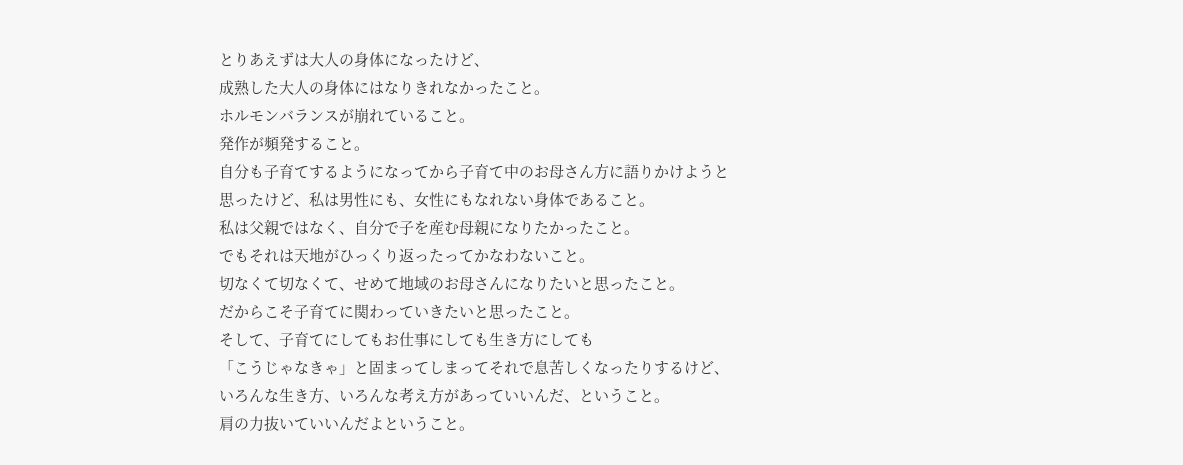とりあえずは大人の身体になったけど、
成熟した大人の身体にはなりきれなかったこと。
ホルモンバランスが崩れていること。
発作が頻発すること。
自分も子育てするようになってから子育て中のお母さん方に語りかけようと
思ったけど、私は男性にも、女性にもなれない身体であること。
私は父親ではなく、自分で子を産む母親になりたかったこと。
でもそれは天地がひっくり返ったってかなわないこと。
切なくて切なくて、せめて地域のお母さんになりたいと思ったこと。
だからこそ子育てに関わっていきたいと思ったこと。
そして、子育てにしてもお仕事にしても生き方にしても
「こうじゃなきゃ」と固まってしまってそれで息苦しくなったりするけど、
いろんな生き方、いろんな考え方があっていいんだ、ということ。
肩の力抜いていいんだよということ。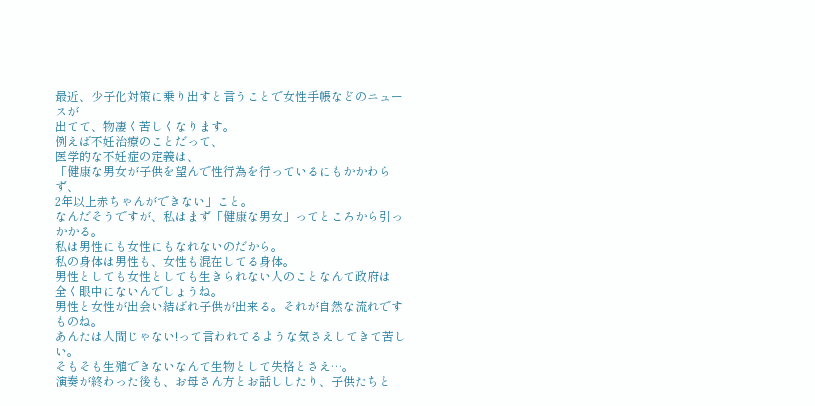最近、少子化対策に乗り出すと言うことで女性手帳などのニュースが
出てて、物凄く苦しくなります。
例えば不妊治療のことだって、
医学的な不妊症の定義は、
「健康な男女が子供を望んで性行為を行っているにもかかわらず、
2年以上赤ちゃんができない」こと。
なんだそうですが、私はまず「健康な男女」ってところから引っかかる。
私は男性にも女性にもなれないのだから。
私の身体は男性も、女性も混在してる身体。
男性としても女性としても生きられない人のことなんて政府は
全く眼中にないんでしょうね。
男性と女性が出会い結ばれ子供が出来る。それが自然な流れですものね。
あんたは人間じゃない!って言われてるような気さえしてきて苦しい。
そもそも生殖できないなんて生物として失格とさえ…。
演奏が終わった後も、お母さん方とお話ししたり、子供たちと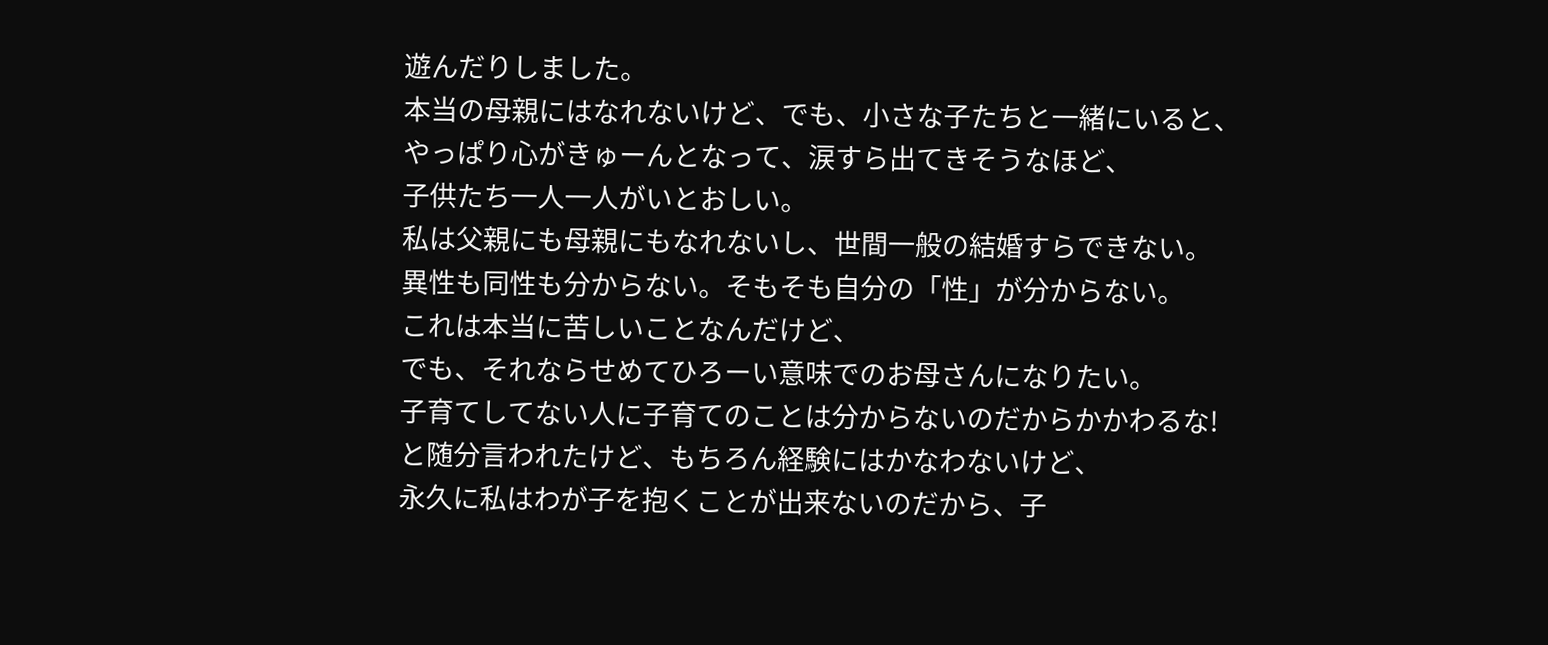遊んだりしました。
本当の母親にはなれないけど、でも、小さな子たちと一緒にいると、
やっぱり心がきゅーんとなって、涙すら出てきそうなほど、
子供たち一人一人がいとおしい。
私は父親にも母親にもなれないし、世間一般の結婚すらできない。
異性も同性も分からない。そもそも自分の「性」が分からない。
これは本当に苦しいことなんだけど、
でも、それならせめてひろーい意味でのお母さんになりたい。
子育てしてない人に子育てのことは分からないのだからかかわるな!
と随分言われたけど、もちろん経験にはかなわないけど、
永久に私はわが子を抱くことが出来ないのだから、子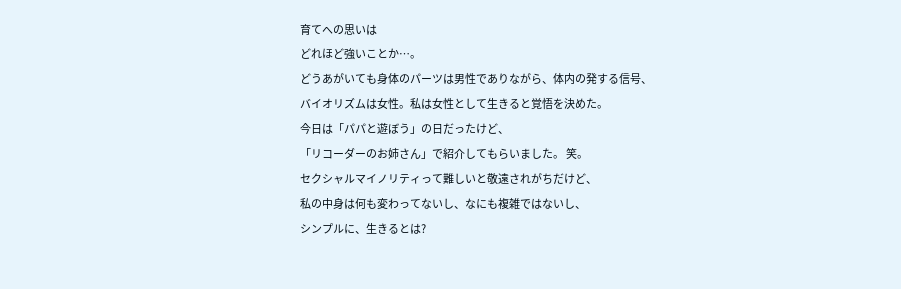育てへの思いは
どれほど強いことか…。
どうあがいても身体のパーツは男性でありながら、体内の発する信号、
バイオリズムは女性。私は女性として生きると覚悟を決めた。
今日は「パパと遊ぼう」の日だったけど、
「リコーダーのお姉さん」で紹介してもらいました。 笑。
セクシャルマイノリティって難しいと敬遠されがちだけど、
私の中身は何も変わってないし、なにも複雑ではないし、
シンプルに、生きるとは?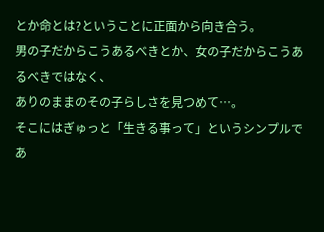とか命とは?ということに正面から向き合う。
男の子だからこうあるべきとか、女の子だからこうあるべきではなく、
ありのままのその子らしさを見つめて…。
そこにはぎゅっと「生きる事って」というシンプルであ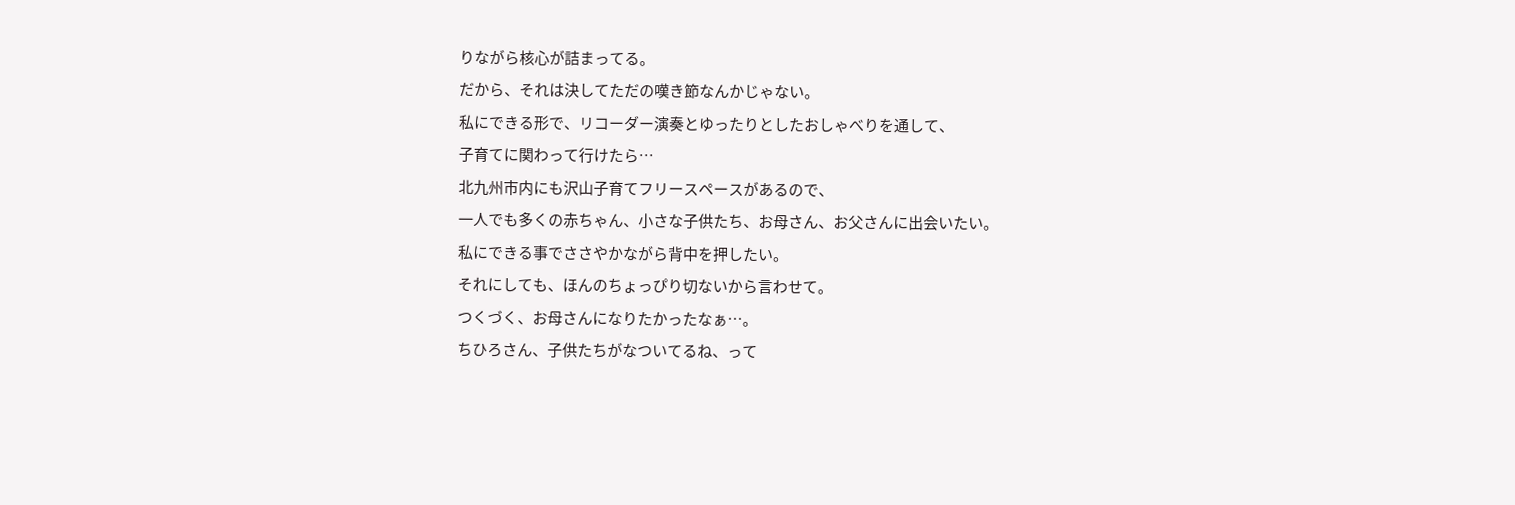りながら核心が詰まってる。
だから、それは決してただの嘆き節なんかじゃない。
私にできる形で、リコーダー演奏とゆったりとしたおしゃべりを通して、
子育てに関わって行けたら…
北九州市内にも沢山子育てフリースペースがあるので、
一人でも多くの赤ちゃん、小さな子供たち、お母さん、お父さんに出会いたい。
私にできる事でささやかながら背中を押したい。
それにしても、ほんのちょっぴり切ないから言わせて。
つくづく、お母さんになりたかったなぁ…。
ちひろさん、子供たちがなついてるね、って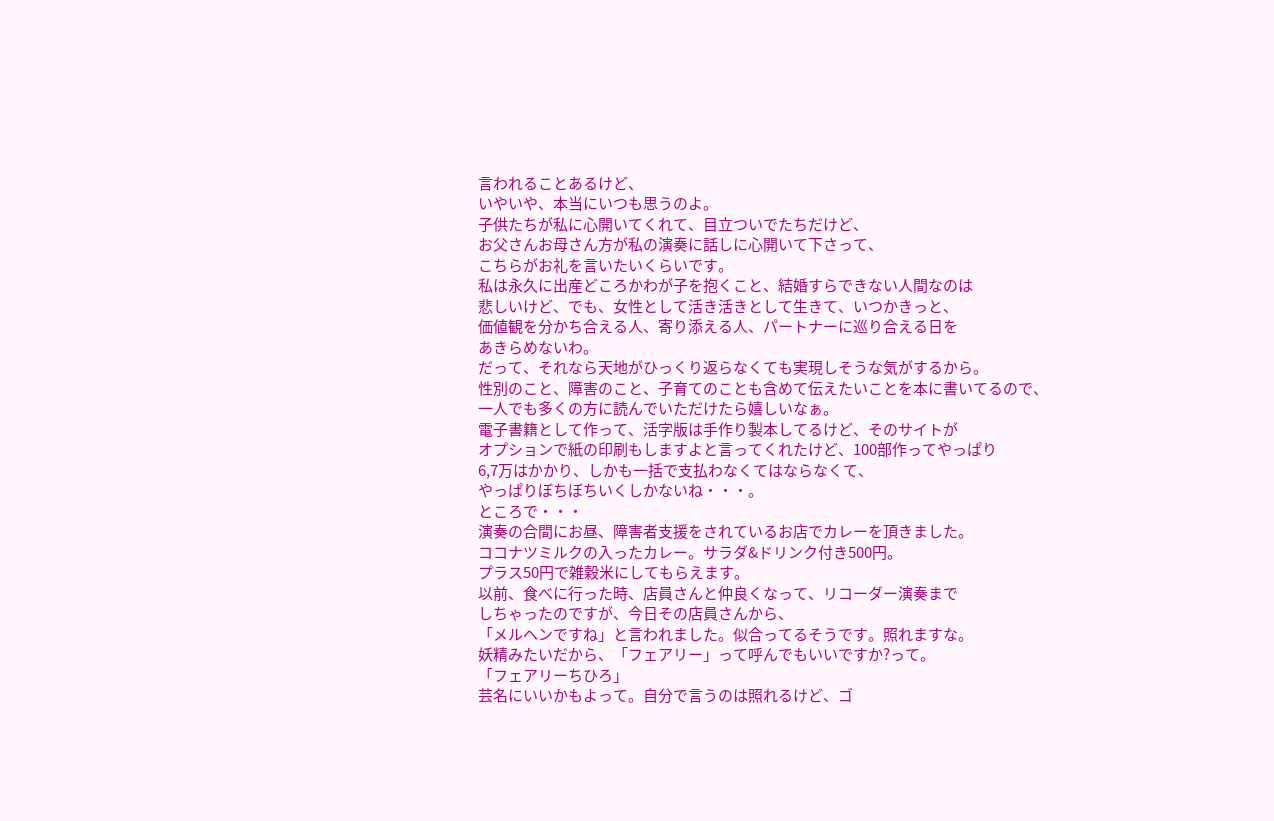言われることあるけど、
いやいや、本当にいつも思うのよ。
子供たちが私に心開いてくれて、目立ついでたちだけど、
お父さんお母さん方が私の演奏に話しに心開いて下さって、
こちらがお礼を言いたいくらいです。
私は永久に出産どころかわが子を抱くこと、結婚すらできない人間なのは
悲しいけど、でも、女性として活き活きとして生きて、いつかきっと、
価値観を分かち合える人、寄り添える人、パートナーに巡り合える日を
あきらめないわ。
だって、それなら天地がひっくり返らなくても実現しそうな気がするから。
性別のこと、障害のこと、子育てのことも含めて伝えたいことを本に書いてるので、
一人でも多くの方に読んでいただけたら嬉しいなぁ。
電子書籍として作って、活字版は手作り製本してるけど、そのサイトが
オプションで紙の印刷もしますよと言ってくれたけど、100部作ってやっぱり
6,7万はかかり、しかも一括で支払わなくてはならなくて、
やっぱりぼちぼちいくしかないね・・・。
ところで・・・
演奏の合間にお昼、障害者支援をされているお店でカレーを頂きました。
ココナツミルクの入ったカレー。サラダ&ドリンク付き500円。
プラス50円で雑穀米にしてもらえます。
以前、食べに行った時、店員さんと仲良くなって、リコーダー演奏まで
しちゃったのですが、今日その店員さんから、
「メルヘンですね」と言われました。似合ってるそうです。照れますな。
妖精みたいだから、「フェアリー」って呼んでもいいですか?って。
「フェアリーちひろ」
芸名にいいかもよって。自分で言うのは照れるけど、ゴ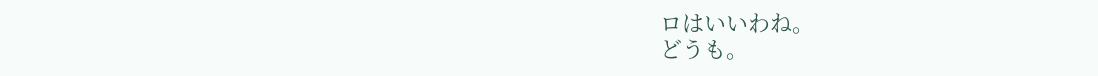ロはいいわね。
どうも。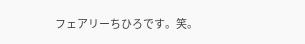フェアリーちひろです。笑。